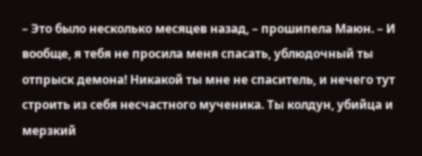– Это было несколько месяцев назад, – прошипела Маюн. – И вообще, я тебя не просила меня спасать, ублюдочный ты отпрыск демона! Никакой ты мне не спаситель, и нечего тут строить из себя несчастного мученика. Ты колдун, убийца и мерзкий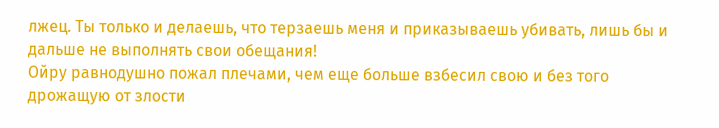лжец. Ты только и делаешь, что терзаешь меня и приказываешь убивать, лишь бы и дальше не выполнять свои обещания!
Ойру равнодушно пожал плечами, чем еще больше взбесил свою и без того дрожащую от злости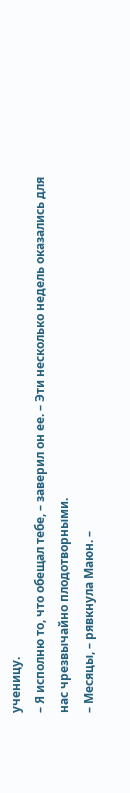ученицу.
– Я исполню то, что обещал тебе, – заверил он ее. – Эти несколько недель оказались для нас чрезвычайно плодотворными.
– Месяцы, – рявкнула Маюн. –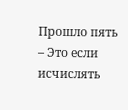Прошло пять
– Это если исчислять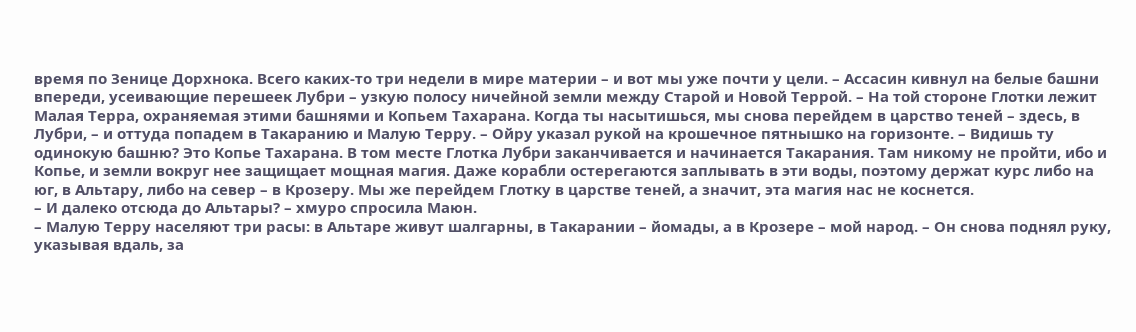время по Зенице Дорхнока. Всего каких-то три недели в мире материи – и вот мы уже почти у цели. – Ассасин кивнул на белые башни впереди, усеивающие перешеек Лубри – узкую полосу ничейной земли между Старой и Новой Террой. – На той стороне Глотки лежит Малая Терра, охраняемая этими башнями и Копьем Тахарана. Когда ты насытишься, мы снова перейдем в царство теней – здесь, в Лубри, – и оттуда попадем в Такаранию и Малую Терру. – Ойру указал рукой на крошечное пятнышко на горизонте. – Видишь ту одинокую башню? Это Копье Тахарана. В том месте Глотка Лубри заканчивается и начинается Такарания. Там никому не пройти, ибо и Копье, и земли вокруг нее защищает мощная магия. Даже корабли остерегаются заплывать в эти воды, поэтому держат курс либо на юг, в Альтару, либо на север – в Крозеру. Мы же перейдем Глотку в царстве теней, а значит, эта магия нас не коснется.
– И далеко отсюда до Альтары? – хмуро спросила Маюн.
– Малую Терру населяют три расы: в Альтаре живут шалгарны, в Такарании – йомады, а в Крозере – мой народ. – Он снова поднял руку, указывая вдаль, за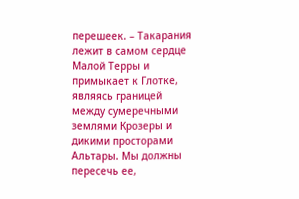перешеек. – Такарания лежит в самом сердце Малой Терры и примыкает к Глотке, являясь границей между сумеречными землями Крозеры и дикими просторами Альтары. Мы должны пересечь ее,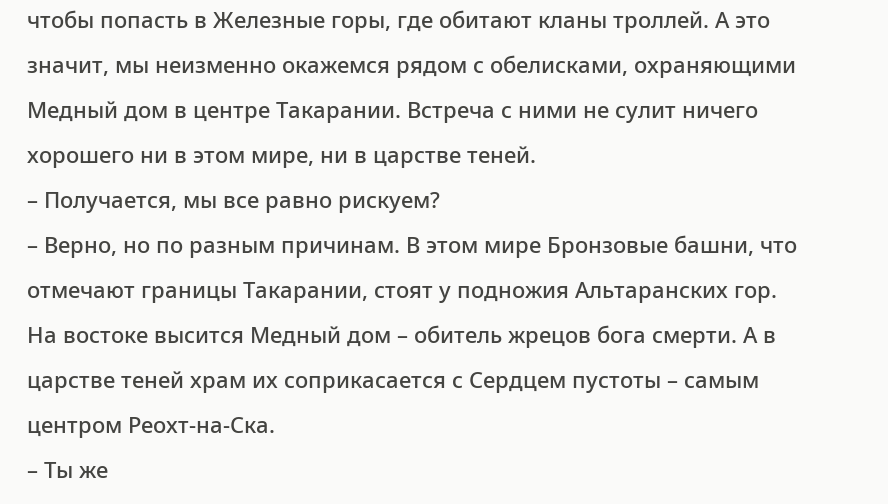чтобы попасть в Железные горы, где обитают кланы троллей. А это значит, мы неизменно окажемся рядом с обелисками, охраняющими Медный дом в центре Такарании. Встреча с ними не сулит ничего хорошего ни в этом мире, ни в царстве теней.
– Получается, мы все равно рискуем?
– Верно, но по разным причинам. В этом мире Бронзовые башни, что отмечают границы Такарании, стоят у подножия Альтаранских гор. На востоке высится Медный дом – обитель жрецов бога смерти. А в царстве теней храм их соприкасается с Сердцем пустоты – самым центром Реохт-на-Ска.
– Ты же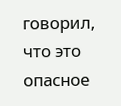говорил, что это опасное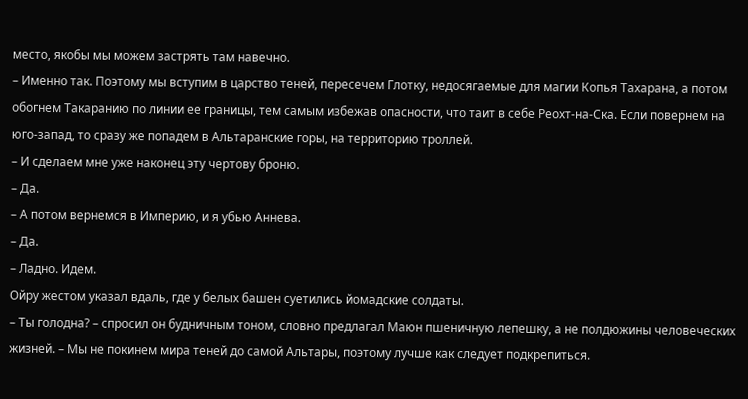место, якобы мы можем застрять там навечно.
– Именно так. Поэтому мы вступим в царство теней, пересечем Глотку, недосягаемые для магии Копья Тахарана, а потом обогнем Такаранию по линии ее границы, тем самым избежав опасности, что таит в себе Реохт-на-Ска. Если повернем на юго-запад, то сразу же попадем в Альтаранские горы, на территорию троллей.
– И сделаем мне уже наконец эту чертову броню.
– Да.
– А потом вернемся в Империю, и я убью Аннева.
– Да.
– Ладно. Идем.
Ойру жестом указал вдаль, где у белых башен суетились йомадские солдаты.
– Ты голодна? – спросил он будничным тоном, словно предлагал Маюн пшеничную лепешку, а не полдюжины человеческих жизней. – Мы не покинем мира теней до самой Альтары, поэтому лучше как следует подкрепиться.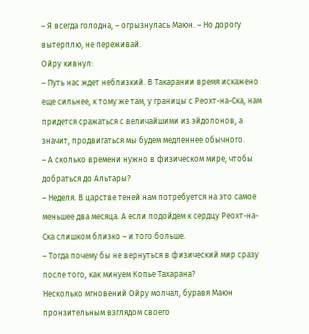– Я всегда голодна, – огрызнулась Маюн. – Но дорогу вытерплю, не переживай.
Ойру кивнул:
– Путь нас ждет неблизкий. В Такарании время искажено еще сильнее, к тому же там, у границы с Реохт-на-Ска, нам придется сражаться с величайшими из эйдолонов, а значит, продвигаться мы будем медленнее обычного.
– А сколько времени нужно в физическом мире, чтобы добраться до Альтары?
– Неделя. В царстве теней нам потребуется на это самое меньшее два месяца. А если подойдем к сердцу Реохт-на-Ска слишком близко – и того больше.
– Тогда почему бы не вернуться в физический мир сразу после того, как минуем Копье Тахарана?
Несколько мгновений Ойру молчал, буравя Маюн пронзительным взглядом своего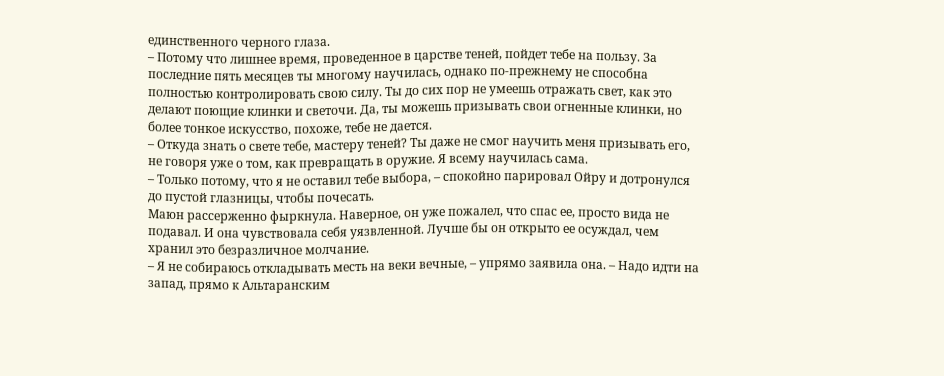единственного черного глаза.
– Потому что лишнее время, проведенное в царстве теней, пойдет тебе на пользу. За последние пять месяцев ты многому научилась, однако по-прежнему не способна полностью контролировать свою силу. Ты до сих пор не умеешь отражать свет, как это делают поющие клинки и светочи. Да, ты можешь призывать свои огненные клинки, но более тонкое искусство, похоже, тебе не дается.
– Откуда знать о свете тебе, мастеру теней? Ты даже не смог научить меня призывать его, не говоря уже о том, как превращать в оружие. Я всему научилась сама.
– Только потому, что я не оставил тебе выбора, – спокойно парировал Ойру и дотронулся до пустой глазницы, чтобы почесать.
Маюн рассерженно фыркнула. Наверное, он уже пожалел, что спас ее, просто вида не подавал. И она чувствовала себя уязвленной. Лучше бы он открыто ее осуждал, чем хранил это безразличное молчание.
– Я не собираюсь откладывать месть на веки вечные, – упрямо заявила она. – Надо идти на запад, прямо к Альтаранским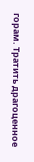горам. Тратить драгоценное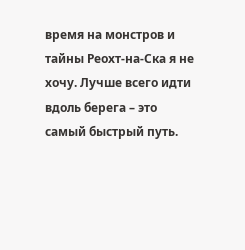время на монстров и тайны Реохт-на-Ска я не хочу. Лучше всего идти вдоль берега – это самый быстрый путь.